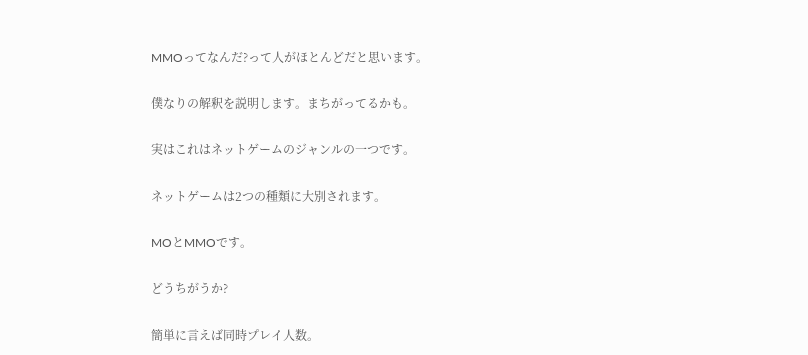MMOってなんだ?って人がほとんどだと思います。

僕なりの解釈を説明します。まちがってるかも。

実はこれはネットゲームのジャンルの一つです。

ネットゲームは2つの種類に大別されます。

MOとMMOです。

どうちがうか?

簡単に言えば同時プレイ人数。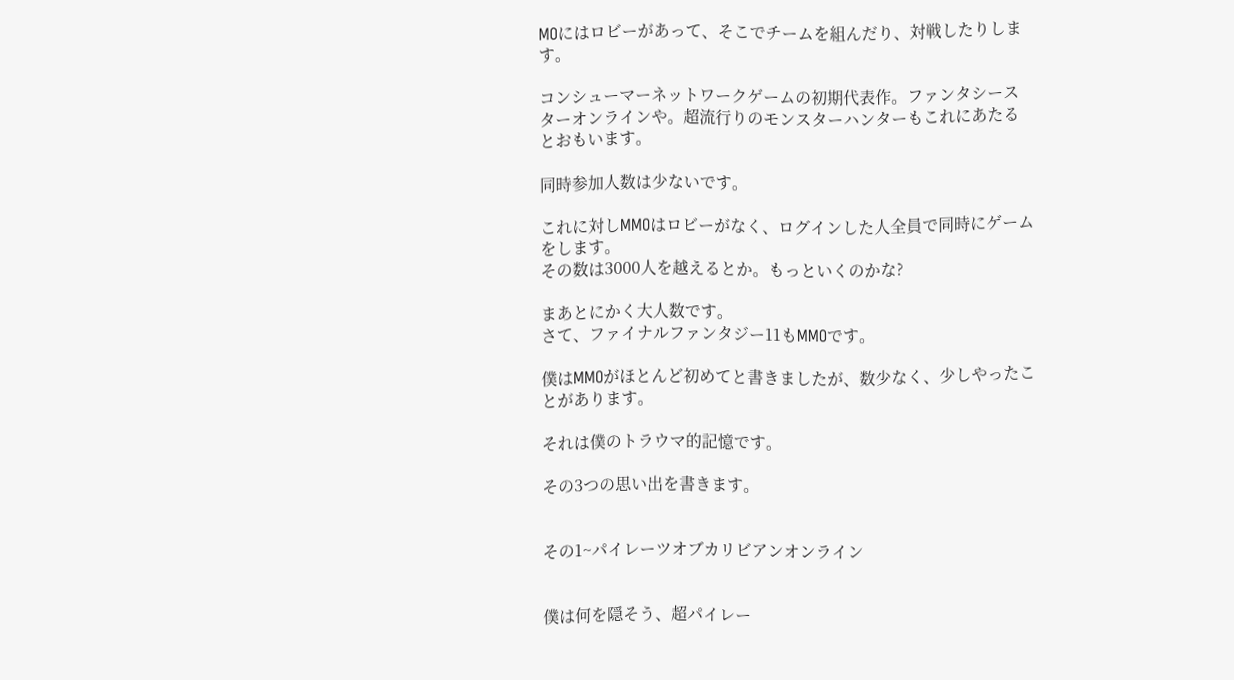MOにはロビーがあって、そこでチームを組んだり、対戦したりします。

コンシューマーネットワークゲームの初期代表作。ファンタシースターオンラインや。超流行りのモンスターハンターもこれにあたるとおもいます。

同時参加人数は少ないです。

これに対しMMOはロビーがなく、ログインした人全員で同時にゲームをします。
その数は3000人を越えるとか。もっといくのかな?

まあとにかく大人数です。
さて、ファイナルファンタジー11もMMOです。

僕はMMOがほとんど初めてと書きましたが、数少なく、少しやったことがあります。

それは僕のトラウマ的記憶です。

その3つの思い出を書きます。


その1~パイレーツオブカリビアンオンライン


僕は何を隠そう、超パイレー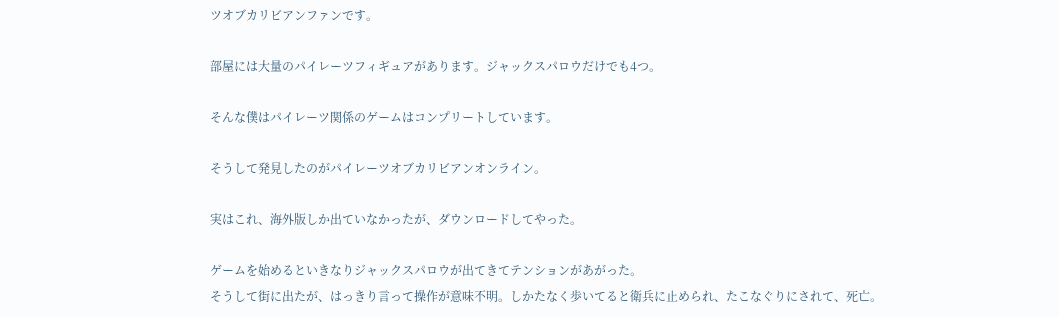ツオブカリビアンファンです。

部屋には大量のパイレーツフィギュアがあります。ジャックスパロウだけでも4つ。

そんな僕はパイレーツ関係のゲームはコンプリートしています。

そうして発見したのがパイレーツオブカリビアンオンライン。

実はこれ、海外版しか出ていなかったが、ダウンロードしてやった。

ゲームを始めるといきなりジャックスパロウが出てきてテンションがあがった。
そうして街に出たが、はっきり言って操作が意味不明。しかたなく歩いてると衛兵に止められ、たこなぐりにされて、死亡。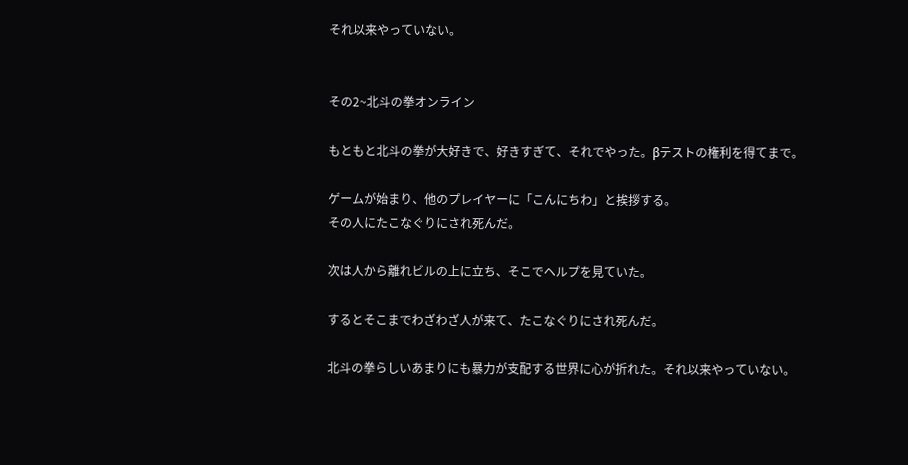それ以来やっていない。


その2~北斗の拳オンライン

もともと北斗の拳が大好きで、好きすぎて、それでやった。βテストの権利を得てまで。

ゲームが始まり、他のプレイヤーに「こんにちわ」と挨拶する。
その人にたこなぐりにされ死んだ。

次は人から離れビルの上に立ち、そこでヘルプを見ていた。

するとそこまでわざわざ人が来て、たこなぐりにされ死んだ。

北斗の拳らしいあまりにも暴力が支配する世界に心が折れた。それ以来やっていない。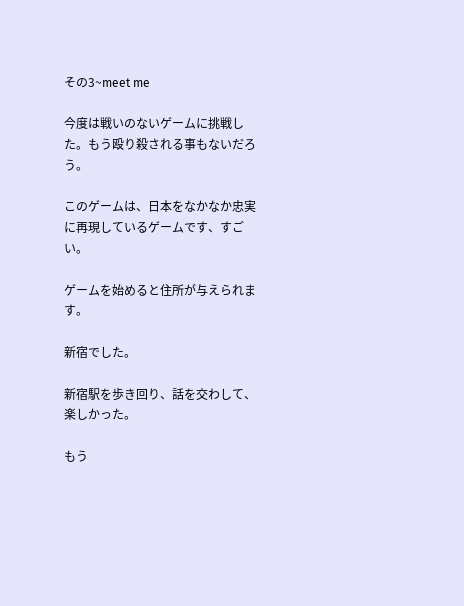その3~meet me

今度は戦いのないゲームに挑戦した。もう殴り殺される事もないだろう。

このゲームは、日本をなかなか忠実に再現しているゲームです、すごい。

ゲームを始めると住所が与えられます。

新宿でした。

新宿駅を歩き回り、話を交わして、楽しかった。

もう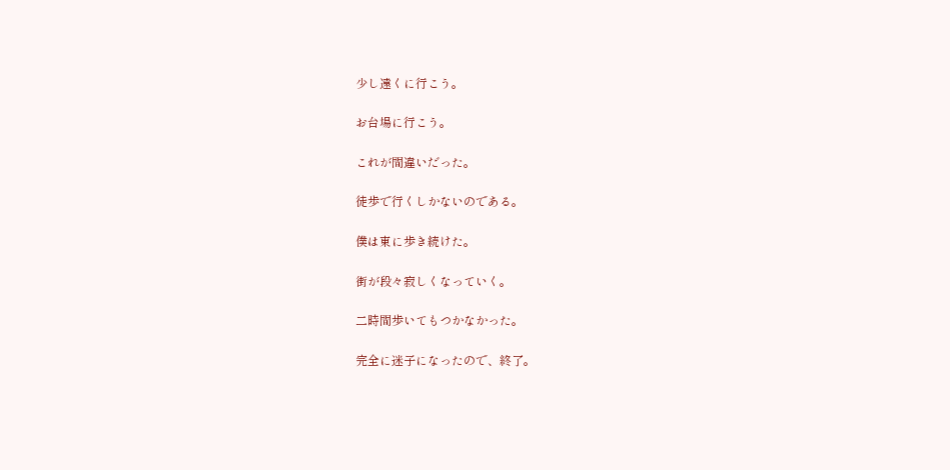少し遠くに行こう。

お台場に行こう。

これが間違いだった。

徒歩で行くしかないのである。

僕は東に歩き続けた。

街が段々寂しくなっていく。

二時間歩いてもつかなかった。

完全に迷子になったので、終了。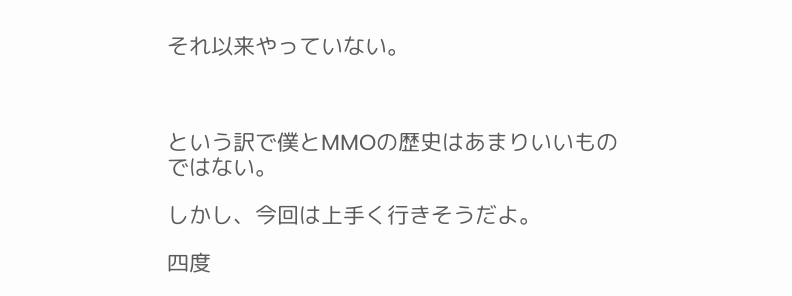それ以来やっていない。



という訳で僕とMMOの歴史はあまりいいものではない。

しかし、今回は上手く行きそうだよ。

四度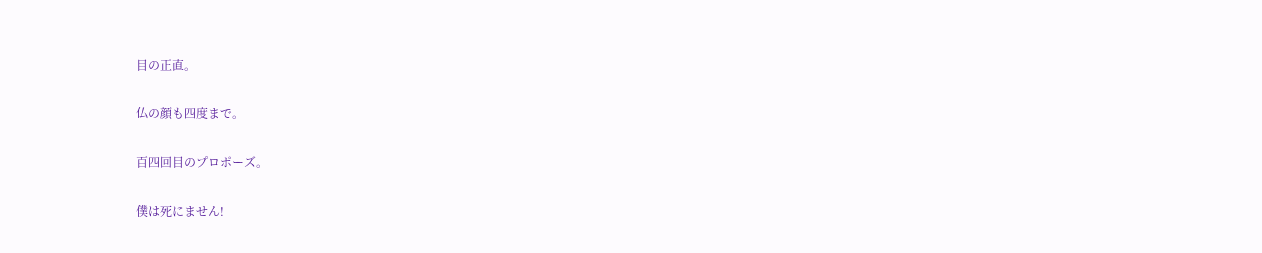目の正直。

仏の顔も四度まで。

百四回目のプロポーズ。

僕は死にません!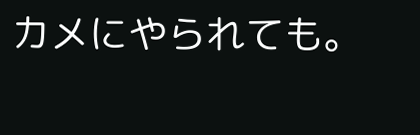カメにやられても。